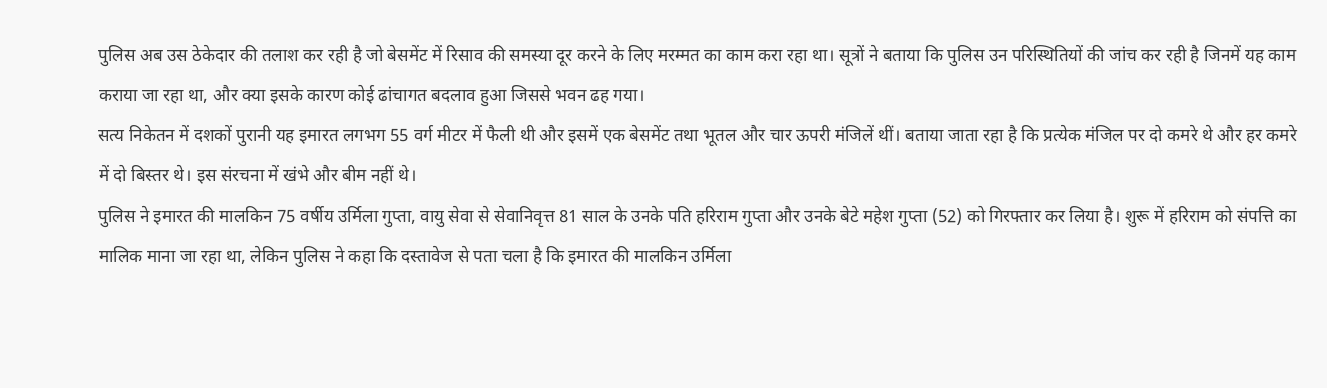पुलिस अब उस ठेकेदार की तलाश कर रही है जो बेसमेंट में रिसाव की समस्या दूर करने के लिए मरम्मत का काम करा रहा था। सूत्रों ने बताया कि पुलिस उन परिस्थितियों की जांच कर रही है जिनमें यह काम कराया जा रहा था, और क्या इसके कारण कोई ढांचागत बदलाव हुआ जिससे भवन ढह गया।
सत्य निकेतन में दशकों पुरानी यह इमारत लगभग 55 वर्ग मीटर में फैली थी और इसमें एक बेसमेंट तथा भूतल और चार ऊपरी मंजिलें थीं। बताया जाता रहा है कि प्रत्येक मंजिल पर दो कमरे थे और हर कमरे में दो बिस्तर थे। इस संरचना में खंभे और बीम नहीं थे।
पुलिस ने इमारत की मालकिन 75 वर्षीय उर्मिला गुप्ता, वायु सेवा से सेवानिवृत्त 81 साल के उनके पति हरिराम गुप्ता और उनके बेटे महेश गुप्ता (52) को गिरफ्तार कर लिया है। शुरू में हरिराम को संपत्ति का मालिक माना जा रहा था, लेकिन पुलिस ने कहा कि दस्तावेज से पता चला है कि इमारत की मालकिन उर्मिला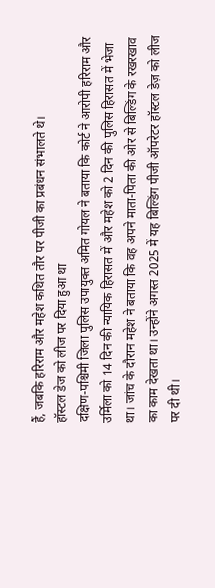हैं, जबकि हरिराम और महेश कथित तौर पर पीजी का प्रबंधन संभालते थे।
हॉस्टल डेज को लीज पर दिया हुआ था
दक्षिण-पश्चिमी जिला पुलिस उपायुक्त अमित गोयल ने बताया कि कोर्ट ने आरोपी हरिराम और उर्मिला को 14 दिन की न्यायिक हिरासत में और महेश को 2 दिन की पुलिस हिरासत में भेजा था। जांच के दौरान महेश ने बताया कि वह अपने माता-पिता की ओर से बिल्डिंग के रखरखाव का काम देखता था। उन्होंने अगस्त 2025 में यह बिल्डिंग पीजी ऑपरेटर हॉस्टल डेज़ को लीज पर दी थी।